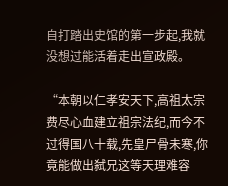自打踏出史馆的第一步起,我就没想过能活着走出宣政殿。

“本朝以仁孝安天下,高祖太宗费尽心血建立祖宗法纪,而今不过得国八十载,先皇尸骨未寒,你竟能做出弑兄这等天理难容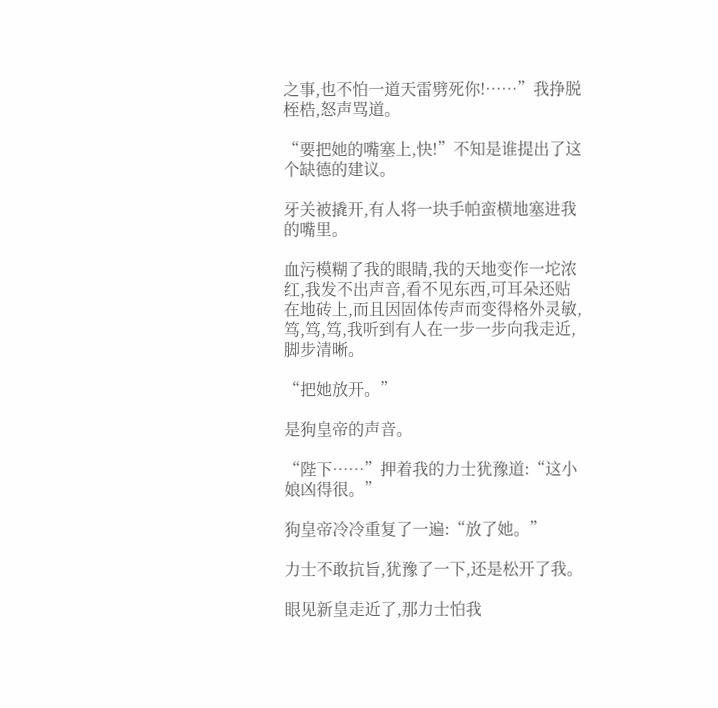之事,也不怕一道天雷劈死你!……”我挣脱桎梏,怒声骂道。

“要把她的嘴塞上,快!”不知是谁提出了这个缺德的建议。

牙关被撬开,有人将一块手帕蛮横地塞进我的嘴里。

血污模糊了我的眼睛,我的天地变作一坨浓红,我发不出声音,看不见东西,可耳朵还贴在地砖上,而且因固体传声而变得格外灵敏,笃,笃,笃,我听到有人在一步一步向我走近,脚步清晰。

“把她放开。”

是狗皇帝的声音。

“陛下……”押着我的力士犹豫道:“这小娘凶得很。”

狗皇帝冷冷重复了一遍:“放了她。”

力士不敢抗旨,犹豫了一下,还是松开了我。

眼见新皇走近了,那力士怕我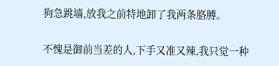狗急跳墙,放我之前特地卸了我两条胳膊。

不愧是御前当差的人,下手又准又辣,我只觉一种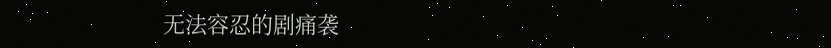无法容忍的剧痛袭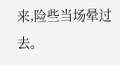来,险些当场晕过去。